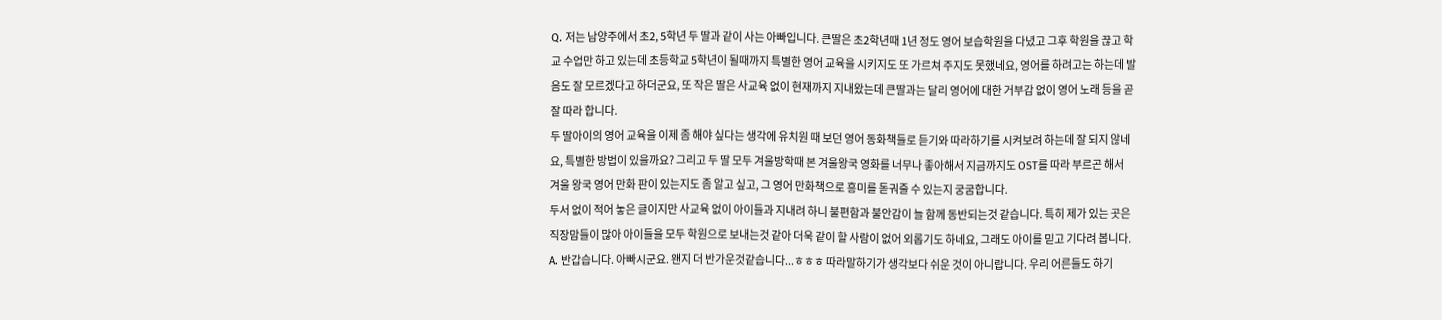Q. 저는 남양주에서 초2, 5학년 두 딸과 같이 사는 아빠입니다. 큰딸은 초2학년때 1년 정도 영어 보습학원을 다녔고 그후 학원을 끊고 학교 수업만 하고 있는데 초등학교 5학년이 될때까지 특별한 영어 교육을 시키지도 또 가르쳐 주지도 못했네요, 영어를 하려고는 하는데 발음도 잘 모르겠다고 하더군요, 또 작은 딸은 사교육 없이 현재까지 지내왔는데 큰딸과는 달리 영어에 대한 거부감 없이 영어 노래 등을 곧잘 따라 합니다.
두 딸아이의 영어 교육을 이제 좀 해야 싶다는 생각에 유치원 때 보던 영어 동화책들로 듣기와 따라하기를 시켜보려 하는데 잘 되지 않네요, 특별한 방법이 있을까요? 그리고 두 딸 모두 겨울방학때 본 겨울왕국 영화를 너무나 좋아해서 지금까지도 OST를 따라 부르곤 해서 겨울 왕국 영어 만화 판이 있는지도 좀 알고 싶고, 그 영어 만화책으로 흥미를 돋궈줄 수 있는지 궁굼합니다.
두서 없이 적어 놓은 글이지만 사교육 없이 아이들과 지내려 하니 불편함과 불안감이 늘 함께 동반되는것 같습니다. 특히 제가 있는 곳은 직장맘들이 많아 아이들을 모두 학원으로 보내는것 같아 더욱 같이 할 사람이 없어 외롭기도 하네요, 그래도 아이를 믿고 기다려 봅니다.
A. 반갑습니다. 아빠시군요. 왠지 더 반가운것같습니다...ㅎㅎㅎ 따라말하기가 생각보다 쉬운 것이 아니랍니다. 우리 어른들도 하기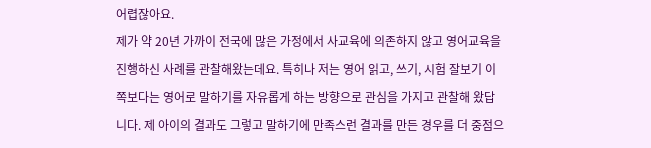어렵잖아요.
제가 약 20년 가까이 전국에 많은 가정에서 사교육에 의존하지 않고 영어교육을 진행하신 사례를 관찰해왔는데요. 특히나 저는 영어 읽고, 쓰기, 시험 잘보기 이 쪽보다는 영어로 말하기를 자유롭게 하는 방향으로 관심을 가지고 관찰해 왔답니다. 제 아이의 결과도 그렇고 말하기에 만족스런 결과를 만든 경우를 더 중점으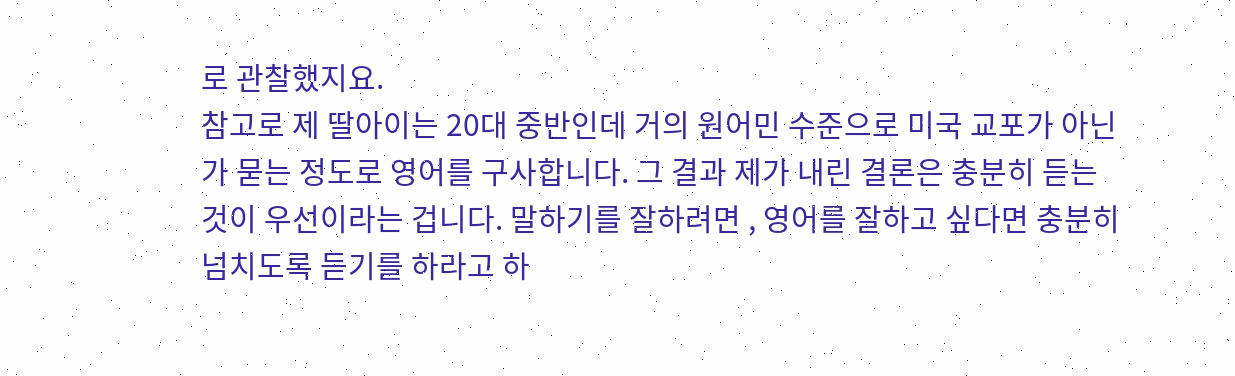로 관찰했지요.
참고로 제 딸아이는 20대 중반인데 거의 원어민 수준으로 미국 교포가 아닌가 묻는 정도로 영어를 구사합니다. 그 결과 제가 내린 결론은 충분히 듣는 것이 우선이라는 겁니다. 말하기를 잘하려면 , 영어를 잘하고 싶다면 충분히 넘치도록 듣기를 하라고 하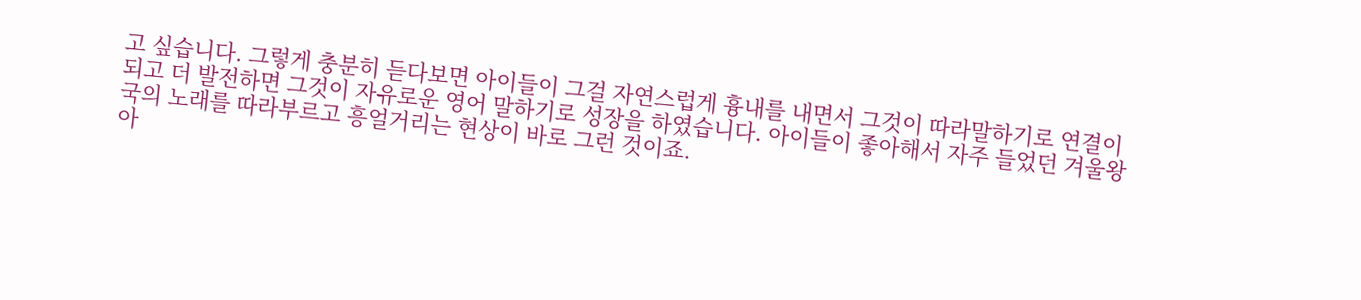고 싶습니다. 그렇게 충분히 듣다보면 아이들이 그걸 자연스럽게 흉내를 내면서 그것이 따라말하기로 연결이 되고 더 발전하면 그것이 자유로운 영어 말하기로 성장을 하였습니다. 아이들이 좋아해서 자주 들었던 겨울왕국의 노래를 따라부르고 흥얼거리는 현상이 바로 그런 것이죠.
아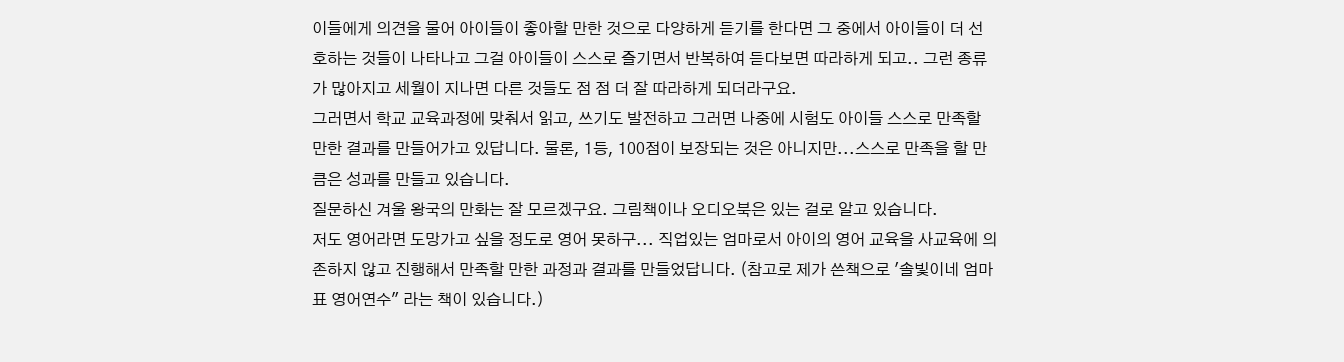이들에게 의견을 물어 아이들이 좋아할 만한 것으로 다양하게 듣기를 한다면 그 중에서 아이들이 더 선호하는 것들이 나타나고 그걸 아이들이 스스로 즐기면서 반복하여 듣다보면 따라하게 되고.. 그런 종류가 많아지고 세월이 지나면 다른 것들도 점 점 더 잘 따라하게 되더라구요.
그러면서 학교 교육과정에 맞춰서 읽고, 쓰기도 발전하고 그러면 나중에 시험도 아이들 스스로 만족할 만한 결과를 만들어가고 있답니다. 물론, 1등, 100점이 보장되는 것은 아니지만...스스로 만족을 할 만큼은 성과를 만들고 있습니다.
질문하신 겨울 왕국의 만화는 잘 모르겠구요. 그림책이나 오디오북은 있는 걸로 알고 있습니다.
저도 영어라면 도망가고 싶을 정도로 영어 못하구... 직업있는 엄마로서 아이의 영어 교육을 사교육에 의존하지 않고 진행해서 만족할 만한 과정과 결과를 만들었답니다. (참고로 제가 쓴책으로 '솔빛이네 엄마표 영어연수" 라는 책이 있습니다.)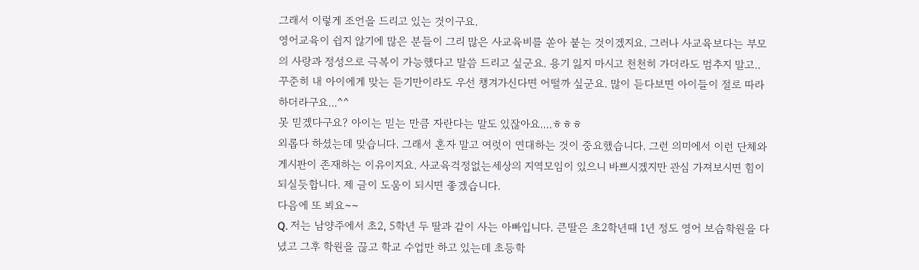그래서 이렇게 조언을 드리고 있는 것이구요.
영어교육이 쉽지 않기에 많은 분들이 그리 많은 사교육비를 쏟아 붙는 것이겠지요. 그러나 사교육보다는 부모의 사랑과 정성으로 극복이 가능했다고 말씀 드리고 싶군요. 용기 잃지 마시고 천천히 가더라도 멈추지 말고.. 꾸준히 내 아이에게 맞는 듣기만이라도 우선 챙겨가신다면 어떨까 싶군요. 많이 듣다보면 아이들이 절로 따라하더라구요...^^
못 믿겠다구요? 아이는 믿는 만큼 자란다는 말도 있잖아요....ㅎㅎㅎ
외롭다 하셨는데 맞습니다. 그래서 혼자 말고 여럿이 연대하는 것이 중요했습니다. 그런 의미에서 이런 단체와 게시판이 존재하는 이유이지요. 사교육걱정없는세상의 지역모임이 있으니 바쁘시겠지만 관심 가져보시면 힘이 되실듯합니다. 제 글이 도움이 되시면 좋겠습니다.
다음에 또 뵈요~~
Q. 저는 남양주에서 초2, 5학년 두 딸과 같이 사는 아빠입니다. 큰딸은 초2학년때 1년 정도 영어 보습학원을 다녔고 그후 학원을 끊고 학교 수업만 하고 있는데 초등학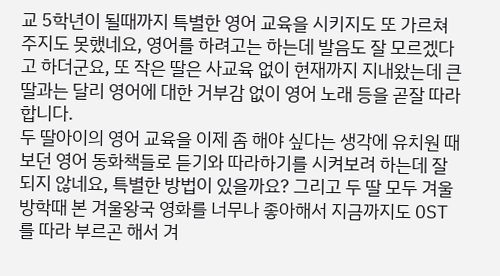교 5학년이 될때까지 특별한 영어 교육을 시키지도 또 가르쳐 주지도 못했네요, 영어를 하려고는 하는데 발음도 잘 모르겠다고 하더군요, 또 작은 딸은 사교육 없이 현재까지 지내왔는데 큰딸과는 달리 영어에 대한 거부감 없이 영어 노래 등을 곧잘 따라 합니다.
두 딸아이의 영어 교육을 이제 좀 해야 싶다는 생각에 유치원 때 보던 영어 동화책들로 듣기와 따라하기를 시켜보려 하는데 잘 되지 않네요, 특별한 방법이 있을까요? 그리고 두 딸 모두 겨울방학때 본 겨울왕국 영화를 너무나 좋아해서 지금까지도 OST를 따라 부르곤 해서 겨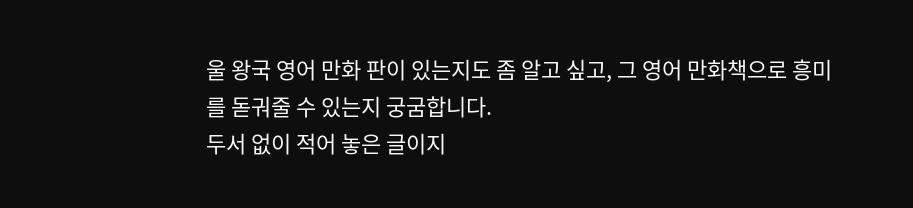울 왕국 영어 만화 판이 있는지도 좀 알고 싶고, 그 영어 만화책으로 흥미를 돋궈줄 수 있는지 궁굼합니다.
두서 없이 적어 놓은 글이지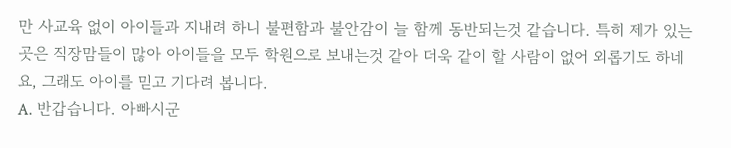만 사교육 없이 아이들과 지내려 하니 불편함과 불안감이 늘 함께 동반되는것 같습니다. 특히 제가 있는 곳은 직장맘들이 많아 아이들을 모두 학원으로 보내는것 같아 더욱 같이 할 사람이 없어 외롭기도 하네요, 그래도 아이를 믿고 기다려 봅니다.
A. 반갑습니다. 아빠시군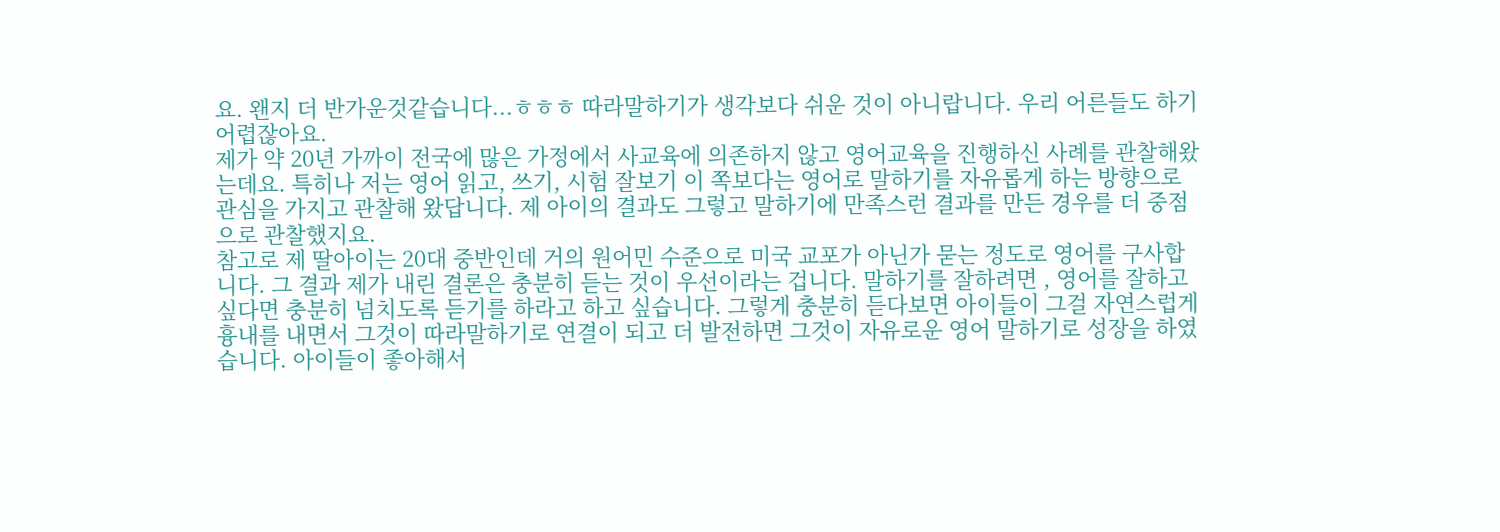요. 왠지 더 반가운것같습니다...ㅎㅎㅎ 따라말하기가 생각보다 쉬운 것이 아니랍니다. 우리 어른들도 하기 어렵잖아요.
제가 약 20년 가까이 전국에 많은 가정에서 사교육에 의존하지 않고 영어교육을 진행하신 사례를 관찰해왔는데요. 특히나 저는 영어 읽고, 쓰기, 시험 잘보기 이 쪽보다는 영어로 말하기를 자유롭게 하는 방향으로 관심을 가지고 관찰해 왔답니다. 제 아이의 결과도 그렇고 말하기에 만족스런 결과를 만든 경우를 더 중점으로 관찰했지요.
참고로 제 딸아이는 20대 중반인데 거의 원어민 수준으로 미국 교포가 아닌가 묻는 정도로 영어를 구사합니다. 그 결과 제가 내린 결론은 충분히 듣는 것이 우선이라는 겁니다. 말하기를 잘하려면 , 영어를 잘하고 싶다면 충분히 넘치도록 듣기를 하라고 하고 싶습니다. 그렇게 충분히 듣다보면 아이들이 그걸 자연스럽게 흉내를 내면서 그것이 따라말하기로 연결이 되고 더 발전하면 그것이 자유로운 영어 말하기로 성장을 하였습니다. 아이들이 좋아해서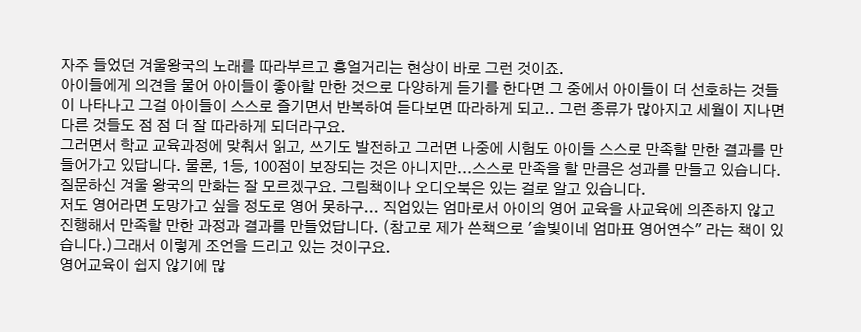자주 들었던 겨울왕국의 노래를 따라부르고 흥얼거리는 현상이 바로 그런 것이죠.
아이들에게 의견을 물어 아이들이 좋아할 만한 것으로 다양하게 듣기를 한다면 그 중에서 아이들이 더 선호하는 것들이 나타나고 그걸 아이들이 스스로 즐기면서 반복하여 듣다보면 따라하게 되고.. 그런 종류가 많아지고 세월이 지나면 다른 것들도 점 점 더 잘 따라하게 되더라구요.
그러면서 학교 교육과정에 맞춰서 읽고, 쓰기도 발전하고 그러면 나중에 시험도 아이들 스스로 만족할 만한 결과를 만들어가고 있답니다. 물론, 1등, 100점이 보장되는 것은 아니지만...스스로 만족을 할 만큼은 성과를 만들고 있습니다.
질문하신 겨울 왕국의 만화는 잘 모르겠구요. 그림책이나 오디오북은 있는 걸로 알고 있습니다.
저도 영어라면 도망가고 싶을 정도로 영어 못하구... 직업있는 엄마로서 아이의 영어 교육을 사교육에 의존하지 않고 진행해서 만족할 만한 과정과 결과를 만들었답니다. (참고로 제가 쓴책으로 '솔빛이네 엄마표 영어연수" 라는 책이 있습니다.)그래서 이렇게 조언을 드리고 있는 것이구요.
영어교육이 쉽지 않기에 많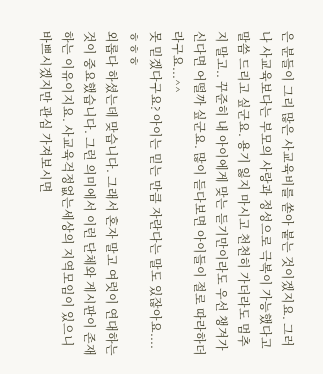은 분들이 그리 많은 사교육비를 쏟아 붙는 것이겠지요. 그러나 사교육보다는 부모의 사랑과 정성으로 극복이 가능했다고 말씀 드리고 싶군요. 용기 잃지 마시고 천천히 가더라도 멈추지 말고.. 꾸준히 내 아이에게 맞는 듣기만이라도 우선 챙겨가신다면 어떨까 싶군요. 많이 듣다보면 아이들이 절로 따라하더라구요...^^
못 믿겠다구요? 아이는 믿는 만큼 자란다는 말도 있잖아요....ㅎㅎㅎ
외롭다 하셨는데 맞습니다. 그래서 혼자 말고 여럿이 연대하는 것이 중요했습니다. 그런 의미에서 이런 단체와 게시판이 존재하는 이유이지요. 사교육걱정없는세상의 지역모임이 있으니 바쁘시겠지만 관심 가져보시면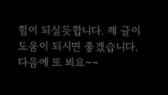힘이 되실듯합니다. 제 글이 도움이 되시면 좋겠습니다.
다음에 또 뵈요~~